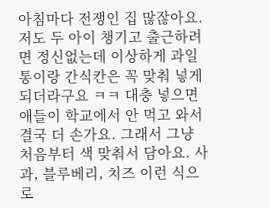아침마다 전쟁인 집 많잖아요. 저도 두 아이 챙기고 출근하려면 정신없는데 이상하게 과일통이랑 간식칸은 꼭 맞춰 넣게 되더라구요 ㅋㅋ 대충 넣으면 애들이 학교에서 안 먹고 와서 결국 더 손가요. 그래서 그냥 처음부터 색 맞춰서 담아요. 사과, 블루베리, 치즈 이런 식으로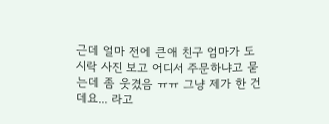근데 얼마 전에 큰애 친구 엄마가 도시락 사진 보고 어디서 주문하냐고 묻는데 좀 웃겼음 ㅠㅠ 그냥 제가 한 건데요... 라고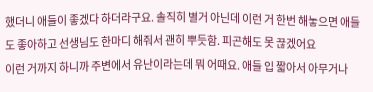했더니 애들이 좋겠다 하더라구요. 솔직히 별거 아닌데 이런 거 한번 해놓으면 애들도 좋아하고 선생님도 한마디 해줘서 괜히 뿌듯함. 피곤해도 못 끊겠어요
이런 거까지 하니까 주변에서 유난이라는데 뭐 어때요. 애들 입 짧아서 아무거나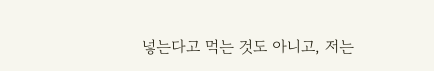넣는다고 먹는 것도 아니고, 저는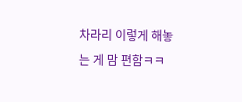차라리 이렇게 해놓는 게 맘 편함ㅋㅋ